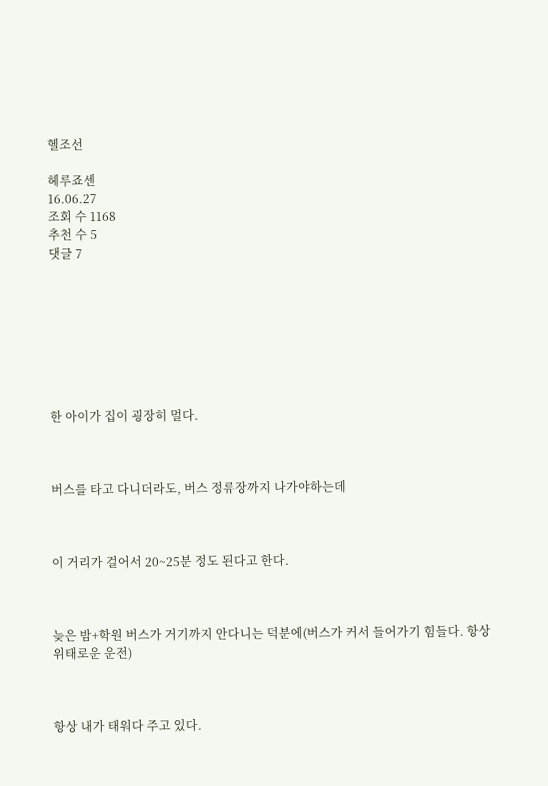헬조선

헤루죠센
16.06.27
조회 수 1168
추천 수 5
댓글 7








한 아이가 집이 굉장히 멀다.



버스를 타고 다니더라도, 버스 정류장까지 나가야하는데



이 거리가 걸어서 20~25분 정도 된다고 한다.



늦은 밤+학원 버스가 거기까지 안다니는 덕분에(버스가 커서 들어가기 힘들다. 항상 위태로운 운전)



항상 내가 태워다 주고 있다.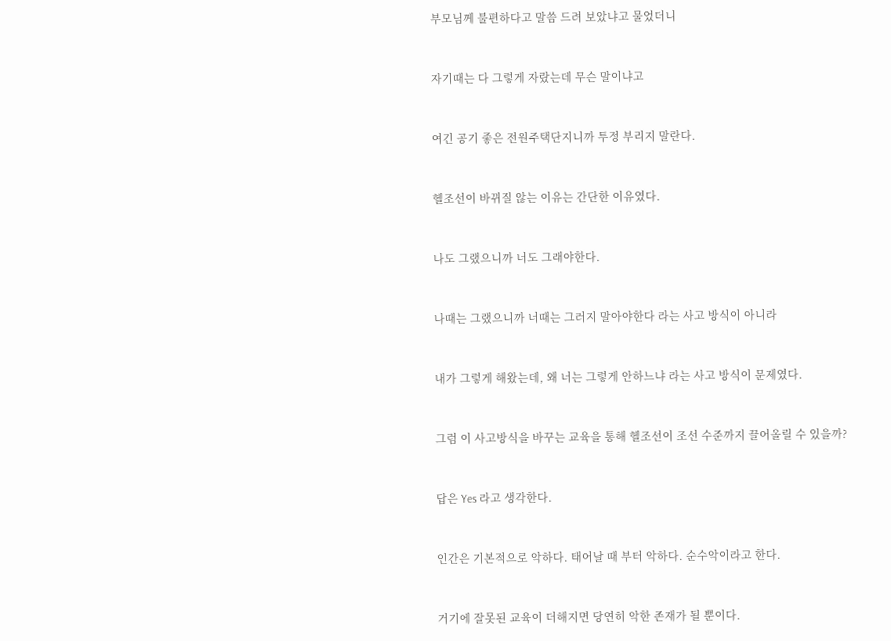부모님께 불편하다고 말씀 드려 보았냐고 물었더니



자기때는 다 그렇게 자랐는데 무슨 말이냐고



여긴 공기 좋은 전원주택단지니까 투정 부리지 말란다.



헬조선이 바뀌질 않는 이유는 간단한 이유였다.



나도 그랬으니까 너도 그래야한다.



나때는 그랬으니까 너때는 그러지 말아야한다 라는 사고 방식이 아니라



내가 그렇게 해왔는데, 왜 너는 그렇게 안하느냐 라는 사고 방식이 문제였다.



그럼 이 사고방식을 바꾸는 교육을 통해 헬조선이 조선 수준까지 끌어올릴 수 있을까?



답은 Yes 라고 생각한다.



인간은 기본적으로 악하다. 태어날 때 부터 악하다. 순수악이라고 한다.



거기에 잘못된 교육이 더해지면 당연히 악한 존재가 될 뿐이다.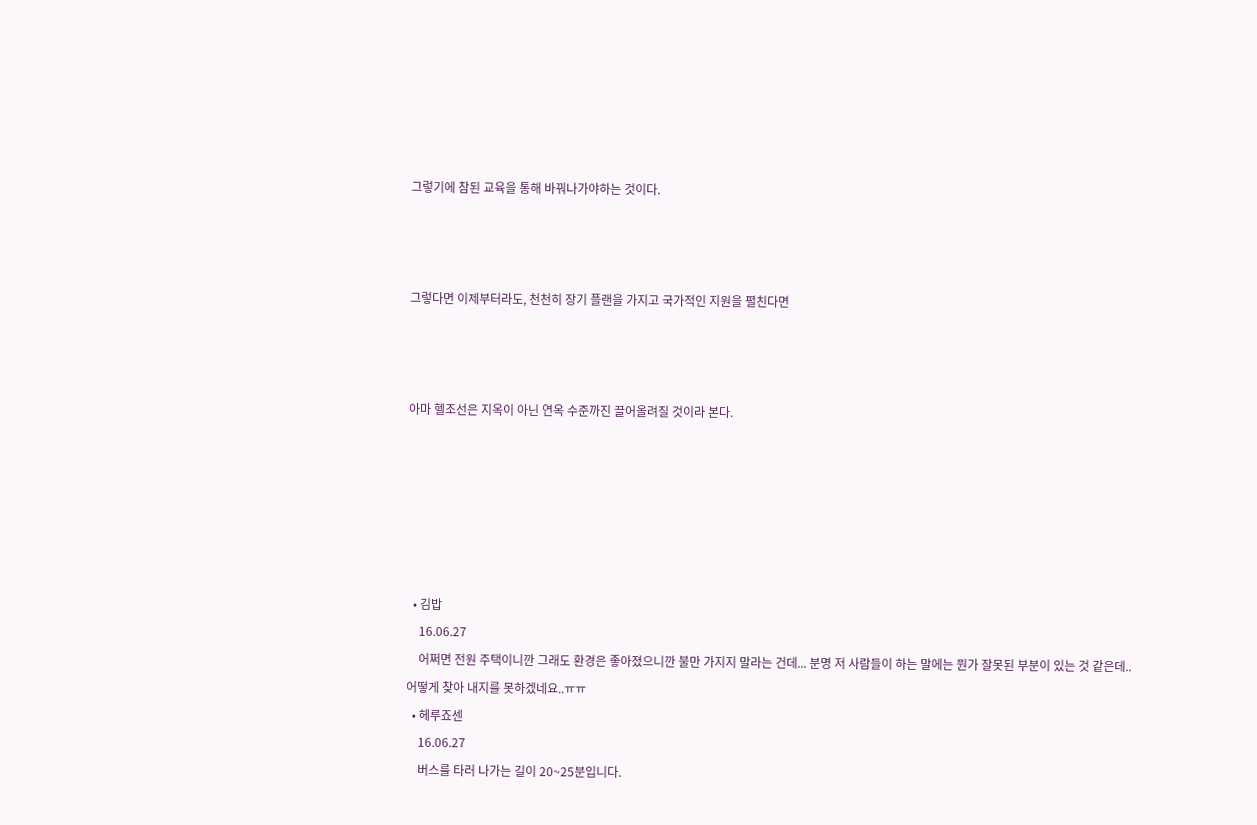그렇기에 참된 교육을 통해 바꿔나가야하는 것이다.



그렇다면 이제부터라도, 천천히 장기 플랜을 가지고 국가적인 지원을 펼친다면



아마 헬조선은 지옥이 아닌 연옥 수준까진 끌어올려질 것이라 본다.






  • 김밥
    16.06.27
    어쩌면 전원 주택이니깐 그래도 환경은 좋아졌으니깐 불만 가지지 말라는 건데... 분명 저 사람들이 하는 말에는 뭔가 잘못된 부분이 있는 것 같은데.. 어떻게 찾아 내지를 못하겠네요..ㅠㅠ
  • 헤루죠센
    16.06.27
    버스를 타러 나가는 길이 20~25분입니다.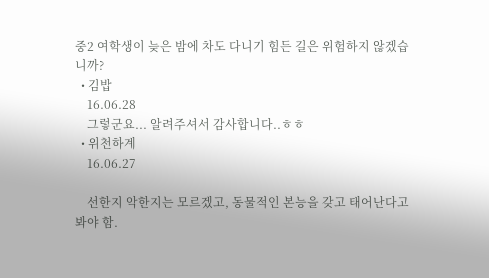중2 여학생이 늦은 밤에 차도 다니기 힘든 길은 위험하지 않겠습니까?
  • 김밥
    16.06.28
    그렇군요... 알려주셔서 감사합니다..ㅎㅎ
  • 위천하계
    16.06.27

    선한지 악한지는 모르겠고, 동물적인 본능을 갖고 태어난다고 봐야 함.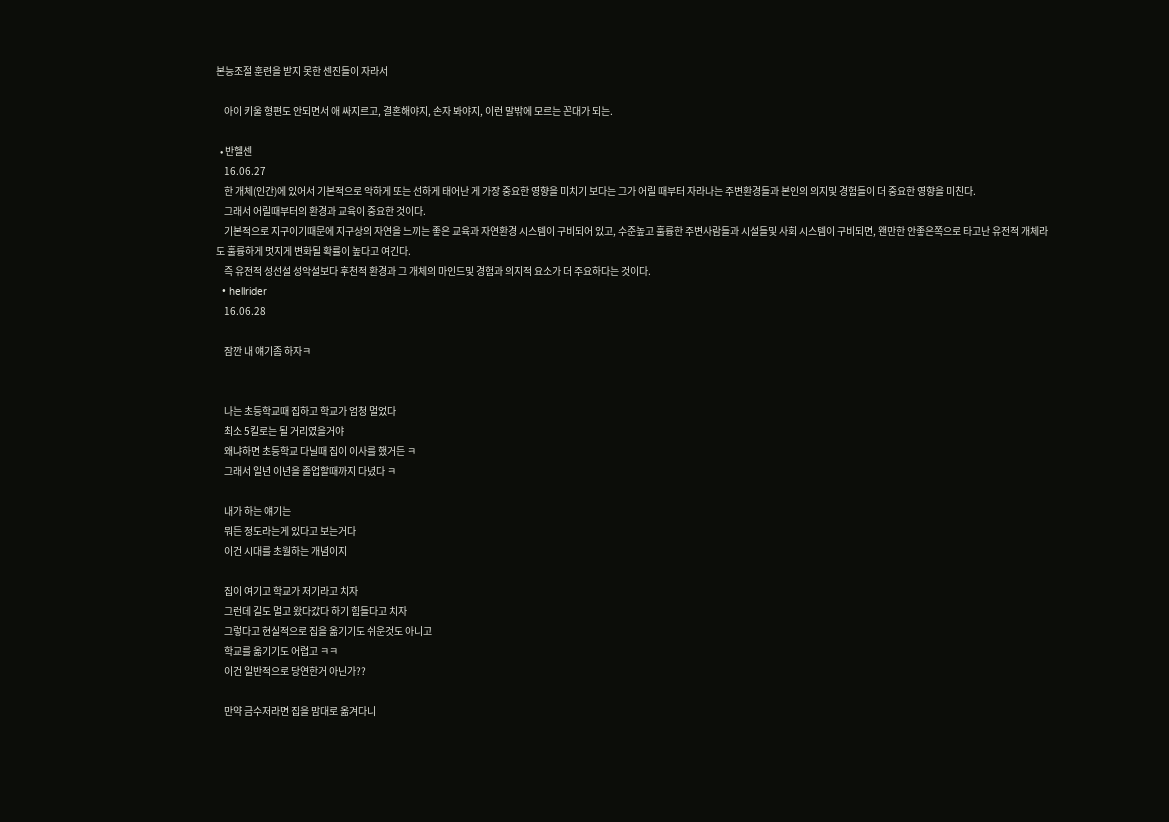본능조절 훈련을 받지 못한 센진들이 자라서

    아이 키울 형편도 안되면서 애 싸지르고, 결혼해야지, 손자 봐야지, 이런 말밖에 모르는 꼰대가 되는.

  • 반헬센
    16.06.27
    한 개체(인간)에 있어서 기본적으로 악하게 또는 선하게 태어난 게 가장 중요한 영향을 미치기 보다는 그가 어릴 때부터 자라나는 주변환경들과 본인의 의지및 경험들이 더 중요한 영향을 미친다.
    그래서 어릴때부터의 환경과 교육이 중요한 것이다.
    기본적으로 지구이기때문에 지구상의 자연을 느끼는 좋은 교육과 자연환경 시스템이 구비되어 있고, 수준높고 훌륭한 주변사람들과 시설들및 사회 시스템이 구비되면, 왠만한 안좋은쪽으로 타고난 유전적 개체라도 훌륭하게 멋지게 변화될 확률이 높다고 여긴다.
    즉 유전적 성선설 성악설보다 후천적 환경과 그 개체의 마인드및 경험과 의지적 요소가 더 주요하다는 것이다.
  • hellrider
    16.06.28

    잠깐 내 얘기좀 하자ㅋ


    나는 초등학교때 집하고 학교가 엄청 멀었다
    최소 5킬로는 될 거리였을거야
    왜냐하면 초등학교 다닐때 집이 이사를 했거든 ㅋ
    그래서 일년 이년을 졸업할때까지 다녔다 ㅋ

    내가 하는 얘기는
    뭐든 정도라는게 있다고 보는거다
    이건 시대를 초월하는 개념이지

    집이 여기고 학교가 저기라고 치자
    그런데 길도 멀고 왔다갔다 하기 힘들다고 치자
    그렇다고 현실적으로 집을 옮기기도 쉬운것도 아니고
    학교를 옮기기도 어렵고 ㅋㅋ
    이건 일반적으로 당연한거 아닌가??

    만약 금수저라면 집을 맘대로 옮겨다니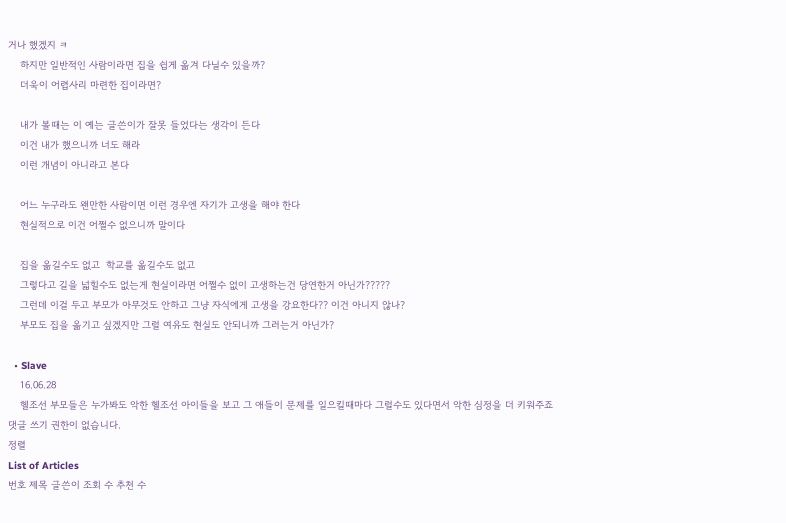거나 했겠지 ㅋ
    하지만 일반적인 사람이라면 집을 쉽게 옮겨 다닐수 있을까?
    더욱이 어렵사리 마련한 집이라면?

    내가 볼때는 이 예는 글쓴이가 잘못 들었다는 생각이 든다
    이건 내가 했으니까 너도 해라
    이런 개념이 아니라고 본다

    어느 누구라도 왠만한 사람이면 이런 경우엔 자기가 고생을 해야 한다
    현실적으로 이건 어쩔수 없으니까 말이다

    집을 옮길수도 없고  학교를 옮길수도 없고
    그렇다고 길을 넓힐수도 없는게 현실이라면 어쩔수 없이 고생하는건 당연한거 아닌가?????
    그런데 이걸 두고 부모가 아무것도 안하고 그냥 자식에게 고생을 강요한다?? 이건 아니지 않나?
    부모도 집을 옮기고 싶겠지만 그럴 여유도 현실도 안되니까 그러는거 아닌가?

  • Slave
    16.06.28
    헬조선 부모들은 누가봐도 악한 헬조선 아이들을 보고 그 애들이 문제를 일으킬때마다 그럴수도 있다면서 악한 심정을 더 키워주죠
댓글 쓰기 권한이 없습니다.
정렬
List of Articles
번호 제목 글쓴이 조회 수 추천 수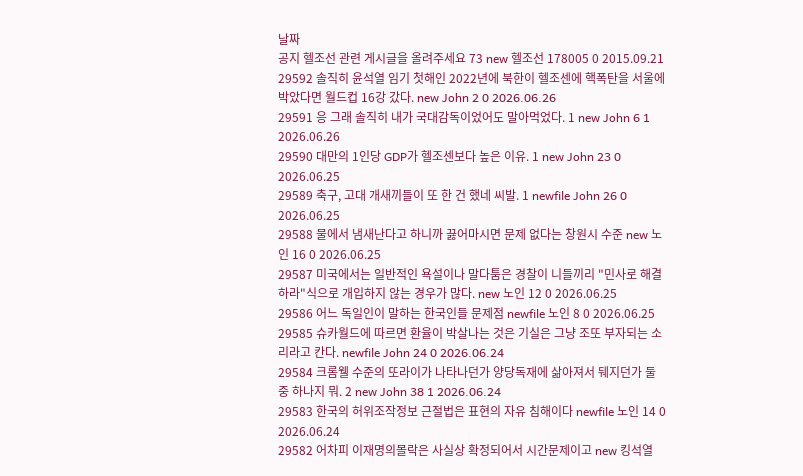날짜
공지 헬조선 관련 게시글을 올려주세요 73 new 헬조선 178005 0 2015.09.21
29592 솔직히 윤석열 임기 첫해인 2022년에 북한이 헬조센에 핵폭탄을 서울에 박았다면 월드컵 16강 갔다. new John 2 0 2026.06.26
29591 응 그래 솔직히 내가 국대감독이었어도 말아먹었다. 1 new John 6 1 2026.06.26
29590 대만의 1인당 GDP가 헬조센보다 높은 이유. 1 new John 23 0 2026.06.25
29589 축구, 고대 개새끼들이 또 한 건 했네 씨발. 1 newfile John 26 0 2026.06.25
29588 물에서 냄새난다고 하니까 끓어마시면 문제 없다는 창원시 수준 new 노인 16 0 2026.06.25
29587 미국에서는 일반적인 욕설이나 말다툼은 경찰이 니들끼리 "민사로 해결하라"식으로 개입하지 않는 경우가 많다. new 노인 12 0 2026.06.25
29586 어느 독일인이 말하는 한국인들 문제점 newfile 노인 8 0 2026.06.25
29585 슈카월드에 따르면 환율이 박살나는 것은 기실은 그냥 조또 부자되는 소리라고 칸다. newfile John 24 0 2026.06.24
29584 크롬웰 수준의 또라이가 나타나던가 양당독재에 삶아져서 뒈지던가 둘 중 하나지 뭐. 2 new John 38 1 2026.06.24
29583 한국의 허위조작정보 근절법은 표현의 자유 침해이다 newfile 노인 14 0 2026.06.24
29582 어차피 이재명의몰락은 사실상 확정되어서 시간문제이고 new 킹석열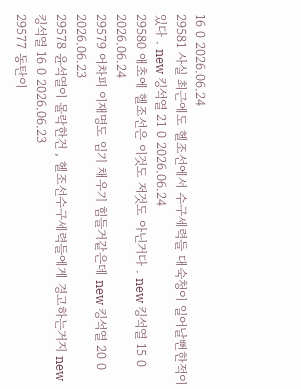16 0 2026.06.24
29581 사실 최근에도 헬조선에서 수구세력들 대숙청이 일어날뻔한적이 있다 . new 킹석열 21 0 2026.06.24
29580 애초에 헬조선은 이것도 저것도 아닌거다 . new 킹석열 15 0 2026.06.24
29579 어차피 이재명도 임기 채우기 힘들거같은데 new 킹석열 20 0 2026.06.23
29578 윤석열이 몰락한건 , 헬조선수구세력들에게 경고하는거지 new 킹석열 16 0 2026.06.23
29577 동탄이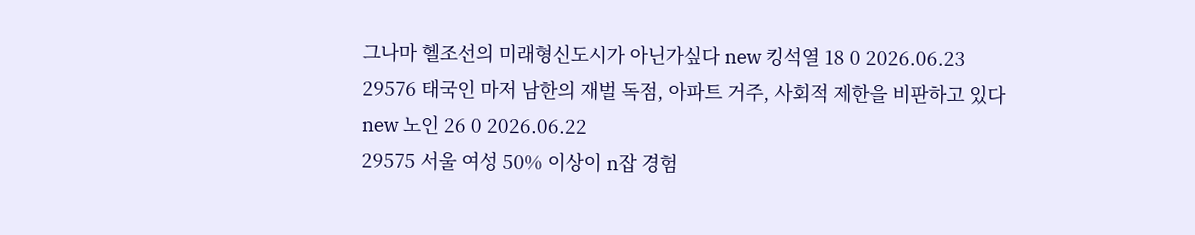그나마 헬조선의 미래형신도시가 아닌가싶다 new 킹석열 18 0 2026.06.23
29576 태국인 마저 남한의 재벌 독점, 아파트 거주, 사회적 제한을 비판하고 있다 new 노인 26 0 2026.06.22
29575 서울 여성 50% 이상이 n잡 경험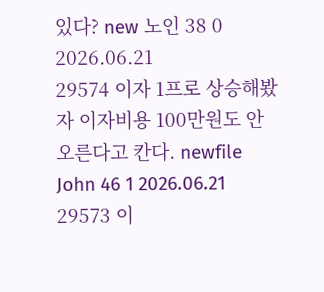있다? new 노인 38 0 2026.06.21
29574 이자 1프로 상승해봤자 이자비용 100만원도 안 오른다고 칸다. newfile John 46 1 2026.06.21
29573 이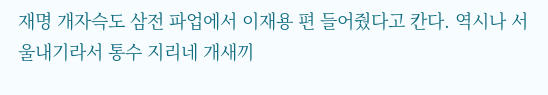재명 개자슥도 삼전 파업에서 이재용 편 들어줬다고 칸다. 역시나 서울내기라서 통수 지리네 개새끼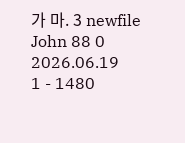가 마. 3 newfile John 88 0 2026.06.19
1 - 1480